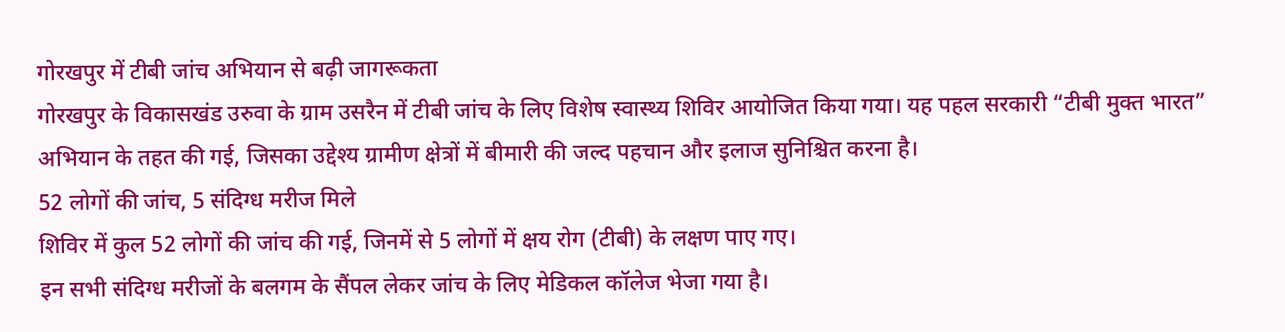गोरखपुर में टीबी जांच अभियान से बढ़ी जागरूकता
गोरखपुर के विकासखंड उरुवा के ग्राम उसरैन में टीबी जांच के लिए विशेष स्वास्थ्य शिविर आयोजित किया गया। यह पहल सरकारी “टीबी मुक्त भारत” अभियान के तहत की गई, जिसका उद्देश्य ग्रामीण क्षेत्रों में बीमारी की जल्द पहचान और इलाज सुनिश्चित करना है।
52 लोगों की जांच, 5 संदिग्ध मरीज मिले
शिविर में कुल 52 लोगों की जांच की गई, जिनमें से 5 लोगों में क्षय रोग (टीबी) के लक्षण पाए गए।
इन सभी संदिग्ध मरीजों के बलगम के सैंपल लेकर जांच के लिए मेडिकल कॉलेज भेजा गया है।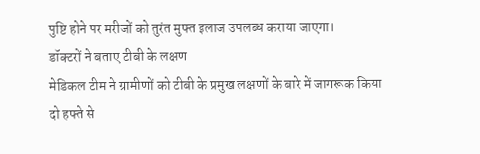पुष्टि होने पर मरीजों को तुरंत मुफ्त इलाज उपलब्ध कराया जाएगा।
डॉक्टरों ने बताए टीबी के लक्षण
मेडिकल टीम ने ग्रामीणों को टीबी के प्रमुख लक्षणों के बारे में जागरूक किया
दो हफ्ते से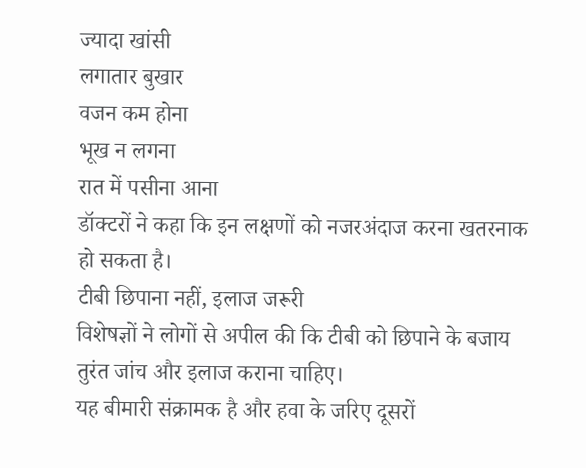ज्यादा खांसी
लगातार बुखार
वजन कम होना
भूख न लगना
रात में पसीना आना
डॉक्टरों ने कहा कि इन लक्षणों को नजरअंदाज करना खतरनाक हो सकता है।
टीबी छिपाना नहीं, इलाज जरूरी
विशेषज्ञों ने लोगों से अपील की कि टीबी को छिपाने के बजाय तुरंत जांच और इलाज कराना चाहिए।
यह बीमारी संक्रामक है और हवा के जरिए दूसरों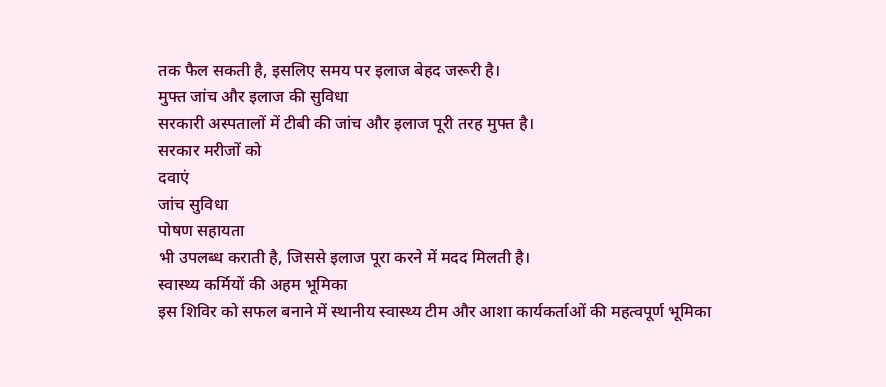तक फैल सकती है, इसलिए समय पर इलाज बेहद जरूरी है।
मुफ्त जांच और इलाज की सुविधा
सरकारी अस्पतालों में टीबी की जांच और इलाज पूरी तरह मुफ्त है।
सरकार मरीजों को
दवाएं
जांच सुविधा
पोषण सहायता
भी उपलब्ध कराती है, जिससे इलाज पूरा करने में मदद मिलती है।
स्वास्थ्य कर्मियों की अहम भूमिका
इस शिविर को सफल बनाने में स्थानीय स्वास्थ्य टीम और आशा कार्यकर्ताओं की महत्वपूर्ण भूमिका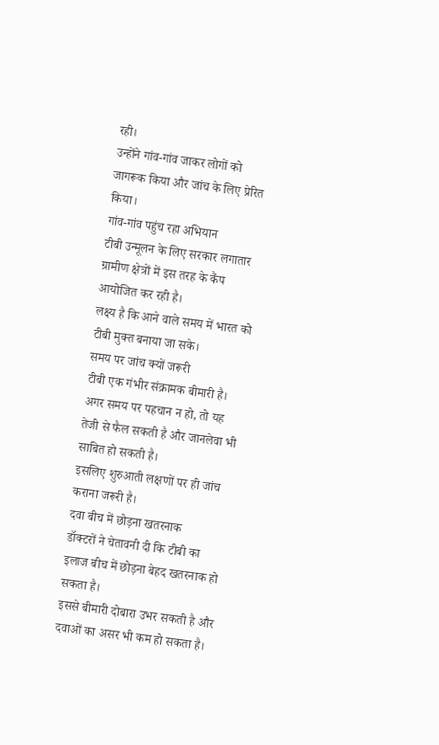रही।
उन्होंने गांव-गांव जाकर लोगों को जागरूक किया और जांच के लिए प्रेरित किया।
गांव-गांव पहुंच रहा अभियान
टीबी उन्मूलन के लिए सरकार लगातार ग्रामीण क्षेत्रों में इस तरह के कैंप आयोजित कर रही है।
लक्ष्य है कि आने वाले समय में भारत को टीबी मुक्त बनाया जा सके।
समय पर जांच क्यों जरूरी
टीबी एक गंभीर संक्रामक बीमारी है।
अगर समय पर पहचान न हो, तो यह तेजी से फैल सकती है और जानलेवा भी साबित हो सकती है।
इसलिए शुरुआती लक्षणों पर ही जांच कराना जरूरी है।
दवा बीच में छोड़ना खतरनाक
डॉक्टरों ने चेतावनी दी कि टीबी का इलाज बीच में छोड़ना बेहद खतरनाक हो सकता है।
इससे बीमारी दोबारा उभर सकती है और दवाओं का असर भी कम हो सकता है।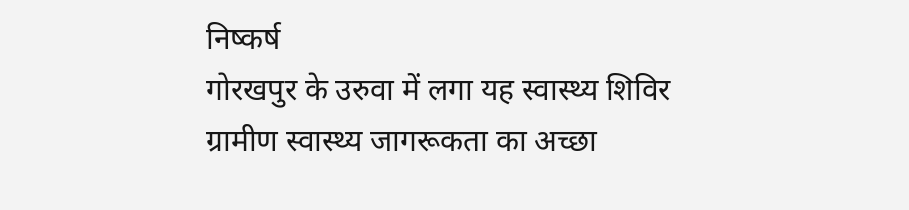निष्कर्ष
गोरखपुर के उरुवा में लगा यह स्वास्थ्य शिविर ग्रामीण स्वास्थ्य जागरूकता का अच्छा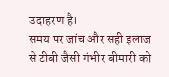उदाहरण है।
समय पर जांच और सही इलाज से टीबी जैसी गंभीर बीमारी को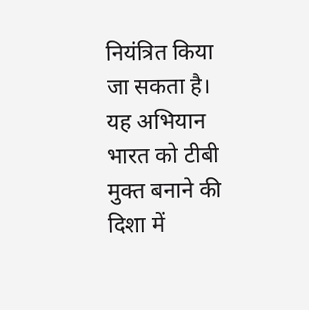नियंत्रित किया जा सकता है। यह अभियान भारत को टीबी मुक्त बनाने की दिशा में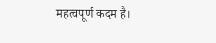महत्वपूर्ण कदम है।